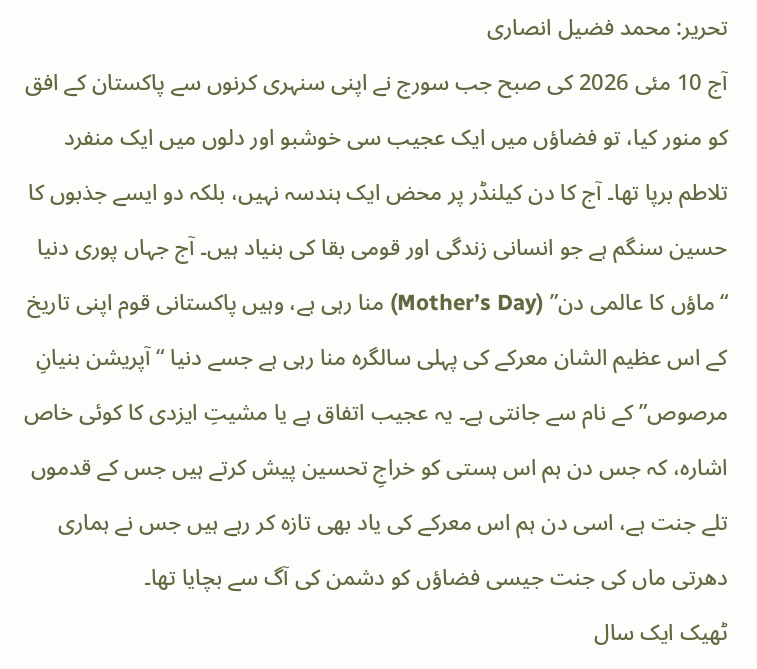تحریر: محمد فضیل انصاری
آج 10 مئی 2026 کی صبح جب سورج نے اپنی سنہری کرنوں سے پاکستان کے افق کو منور کیا، تو فضاؤں میں ایک عجیب سی خوشبو اور دلوں میں ایک منفرد تلاطم برپا تھا۔ آج کا دن کیلنڈر پر محض ایک ہندسہ نہیں، بلکہ دو ایسے جذبوں کا حسین سنگم ہے جو انسانی زندگی اور قومی بقا کی بنیاد ہیں۔ آج جہاں پوری دنیا “ماؤں کا عالمی دن” (Mother’s Day) منا رہی ہے، وہیں پاکستانی قوم اپنی تاریخ کے اس عظیم الشان معرکے کی پہلی سالگرہ منا رہی ہے جسے دنیا “آپریشن بنیانِ مرصوص” کے نام سے جانتی ہے۔ یہ عجیب اتفاق ہے یا مشیتِ ایزدی کا کوئی خاص اشارہ، کہ جس دن ہم اس ہستی کو خراجِ تحسین پیش کرتے ہیں جس کے قدموں تلے جنت ہے، اسی دن ہم اس معرکے کی یاد بھی تازہ کر رہے ہیں جس نے ہماری دھرتی ماں کی جنت جیسی فضاؤں کو دشمن کی آگ سے بچایا تھا۔
ٹھیک ایک سال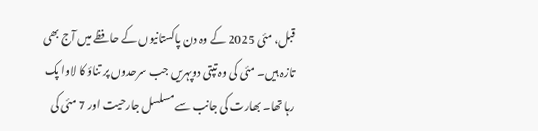قبل، مئی 2025 کے وہ دن پاکستانیوں کے حافظے میں آج بھی تازہ ہیں۔ مئی کی وہ تپتی دوپہریں جب سرحدوں پر تناؤ کا لاوا پک رہا تھا۔ بھارت کی جانب سے مسلسل جارحیت اور 7 مئی کی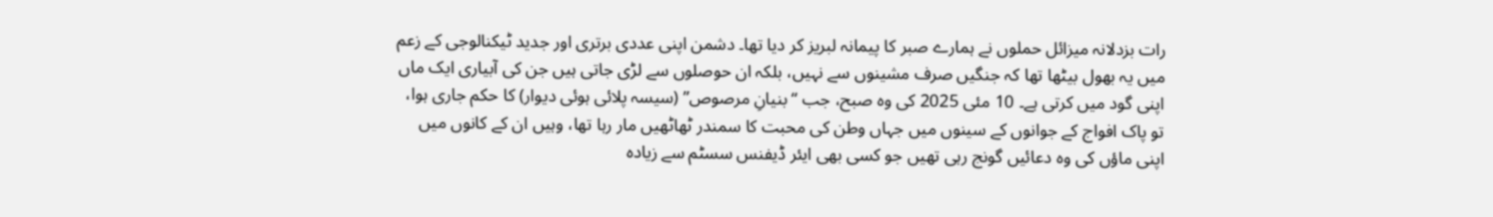رات بزدلانہ میزائل حملوں نے ہمارے صبر کا پیمانہ لبریز کر دیا تھا۔ دشمن اپنی عددی برتری اور جدید ٹیکنالوجی کے زعم میں یہ بھول بیٹھا تھا کہ جنگیں صرف مشینوں سے نہیں، بلکہ ان حوصلوں سے لڑی جاتی ہیں جن کی آبیاری ایک ماں اپنی گود میں کرتی ہے۔ 10 مئی 2025 کی وہ صبح، جب “بنیانِ مرصوص” (سیسہ پلائی ہوئی دیوار) کا حکم جاری ہوا، تو پاک افواج کے جوانوں کے سینوں میں جہاں وطن کی محبت کا سمندر ٹھاٹھیں مار رہا تھا، وہیں ان کے کانوں میں اپنی ماؤں کی وہ دعائیں گونج رہی تھیں جو کسی بھی ایئر ڈیفنس سسٹم سے زیادہ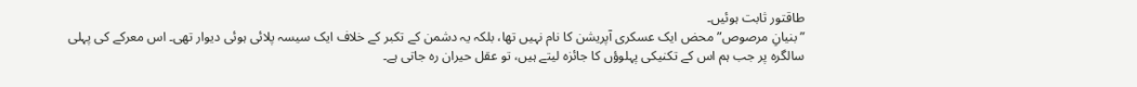طاقتور ثابت ہوئیں۔
”بنیانِ مرصوص” محض ایک عسکری آپریشن کا نام نہیں تھا، بلکہ یہ دشمن کے تکبر کے خلاف ایک سیسہ پلائی ہوئی دیوار تھی۔ اس معرکے کی پہلی سالگرہ پر جب ہم اس کے تکنیکی پہلوؤں کا جائزہ لیتے ہیں، تو عقل حیران رہ جاتی ہے۔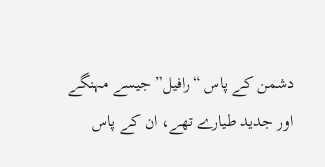دشمن کے پاس “رافیل” جیسے مہنگے اور جدید طیارے تھے، ان کے پاس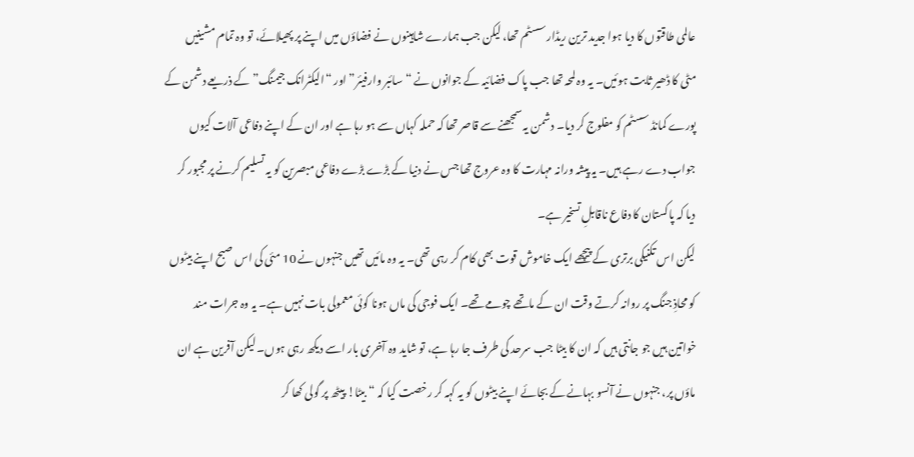عالمی طاقتوں کا دیا ہوا جدید ترین ریڈار سسٹم تھا، لیکن جب ہمارے شاہینوں نے فضاؤں میں اپنے پر پھیلائے، تو وہ تمام مشینیں مٹی کا ڈھیر ثابت ہوئیں۔ یہ وہ لمحہ تھا جب پاک فضائیہ کے جوانوں نے “سائبر وارفیئر” اور “الیکٹرانک جیمنگ” کے ذریعے دشمن کے پورے کمانڈ سسٹم کو مفلوج کر دیا۔ دشمن یہ سمجھنے سے قاصر تھا کہ حملہ کہاں سے ہو رہا ہے اور ان کے اپنے دفاعی آلات کیوں جواب دے رہے ہیں۔ یہ پیشہ ورانہ مہارت کا وہ عروج تھا جس نے دنیا کے بڑے بڑے دفاعی مبصرین کو یہ تسلیم کرنے پر مجبور کر دیا کہ پاکستان کا دفاع ناقابلِ تسخیر ہے۔
لیکن اس تکنیکی برتری کے پیچھے ایک خاموش قوت بھی کام کر رہی تھی۔ یہ وہ مائیں تھیں جنہوں نے 10 مئی کی اس صبح اپنے بیٹوں کو محاذِ جنگ پر روانہ کرتے وقت ان کے ماتھے چومے تھے۔ ایک فوجی کی ماں ہونا کوئی معمولی بات نہیں ہے۔ یہ وہ جرات مند خواتین ہیں جو جانتی ہیں کہ ان کا بیٹا جب سرحد کی طرف جا رہا ہے، تو شاید وہ آخری بار اسے دیکھ رہی ہوں۔ لیکن آفرین ہے ان ماؤں پر، جنہوں نے آنسو بہانے کے بجائے اپنے بیٹوں کو یہ کہہ کر رخصت کیا کہ “بیٹا! پیٹھ پر گولی کھا کر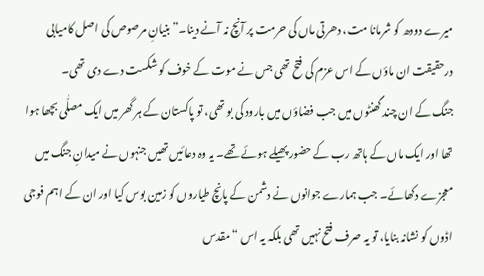میرے دودھ کو شرمانا مت، دھرتی ماں کی حرمت پر آنچ نہ آنے دینا۔” بنیانِ مرصوص کی اصل کامیابی درحقیقت ان ماؤں کے اس عزم کی فتح تھی جس نے موت کے خوف کو شکست دے دی تھی۔
جنگ کے ان چند گھنٹوں میں جب فضاؤں میں بارود کی بو تھی، تو پاکستان کے ہر گھر میں ایک مصلّٰی بچھا ہوا تھا اور ایک ماں کے ہاتھ رب کے حضور پھیلے ہوئے تھے۔ یہ وہ دعائیں تھیں جنہوں نے میدانِ جنگ میں معجزے دکھائے۔ جب ہمارے جوانوں نے دشمن کے پانچ طیاروں کو زمین بوس کیا اور ان کے اہم فوجی اڈوں کو نشانہ بنایا، تو یہ صرف فتح نہیں تھی بلکہ یہ اس “مقدس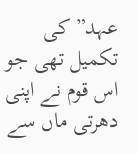عہد” کی تکمیل تھی جو اس قوم نے اپنی دھرتی ماں سے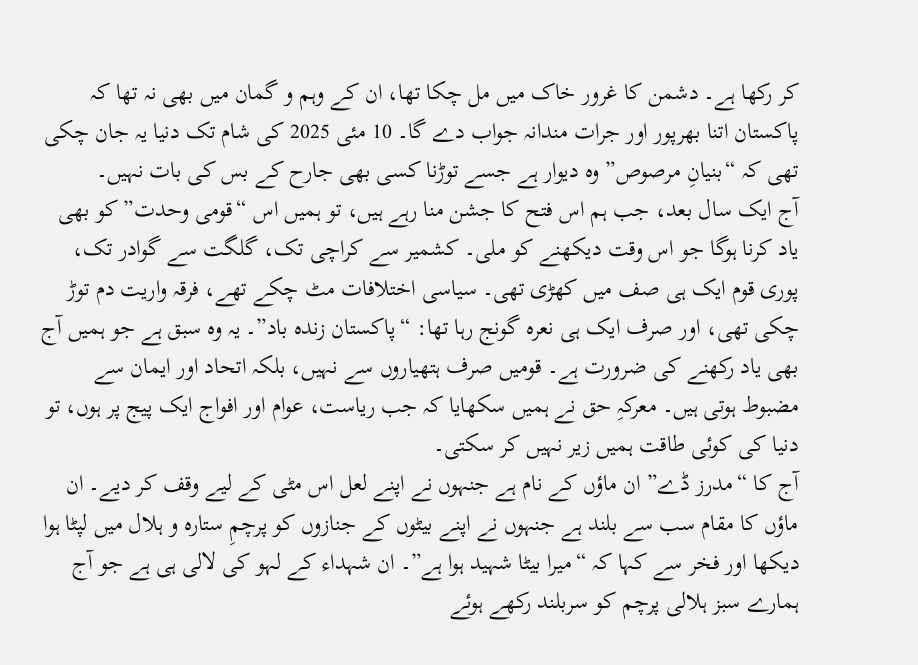کر رکھا ہے۔ دشمن کا غرور خاک میں مل چکا تھا، ان کے وہم و گمان میں بھی نہ تھا کہ پاکستان اتنا بھرپور اور جرات مندانہ جواب دے گا۔ 10 مئی 2025 کی شام تک دنیا یہ جان چکی تھی کہ “بنیانِ مرصوص” وہ دیوار ہے جسے توڑنا کسی بھی جارح کے بس کی بات نہیں۔
آج ایک سال بعد، جب ہم اس فتح کا جشن منا رہے ہیں، تو ہمیں اس “قومی وحدت” کو بھی یاد کرنا ہوگا جو اس وقت دیکھنے کو ملی۔ کشمیر سے کراچی تک، گلگت سے گوادر تک، پوری قوم ایک ہی صف میں کھڑی تھی۔ سیاسی اختلافات مٹ چکے تھے، فرقہ واریت دم توڑ چکی تھی، اور صرف ایک ہی نعرہ گونج رہا تھا: “پاکستان زندہ باد”۔ یہ وہ سبق ہے جو ہمیں آج بھی یاد رکھنے کی ضرورت ہے۔ قومیں صرف ہتھیاروں سے نہیں، بلکہ اتحاد اور ایمان سے مضبوط ہوتی ہیں۔ معرکہِ حق نے ہمیں سکھایا کہ جب ریاست، عوام اور افواج ایک پیج پر ہوں، تو دنیا کی کوئی طاقت ہمیں زیر نہیں کر سکتی۔
آج کا “مدرز ڈے” ان ماؤں کے نام ہے جنہوں نے اپنے لعل اس مٹی کے لیے وقف کر دیے۔ ان ماؤں کا مقام سب سے بلند ہے جنہوں نے اپنے بیٹوں کے جنازوں کو پرچمِ ستارہ و ہلال میں لپٹا ہوا دیکھا اور فخر سے کہا کہ “میرا بیٹا شہید ہوا ہے”۔ ان شہداء کے لہو کی لالی ہی ہے جو آج ہمارے سبز ہلالی پرچم کو سربلند رکھے ہوئے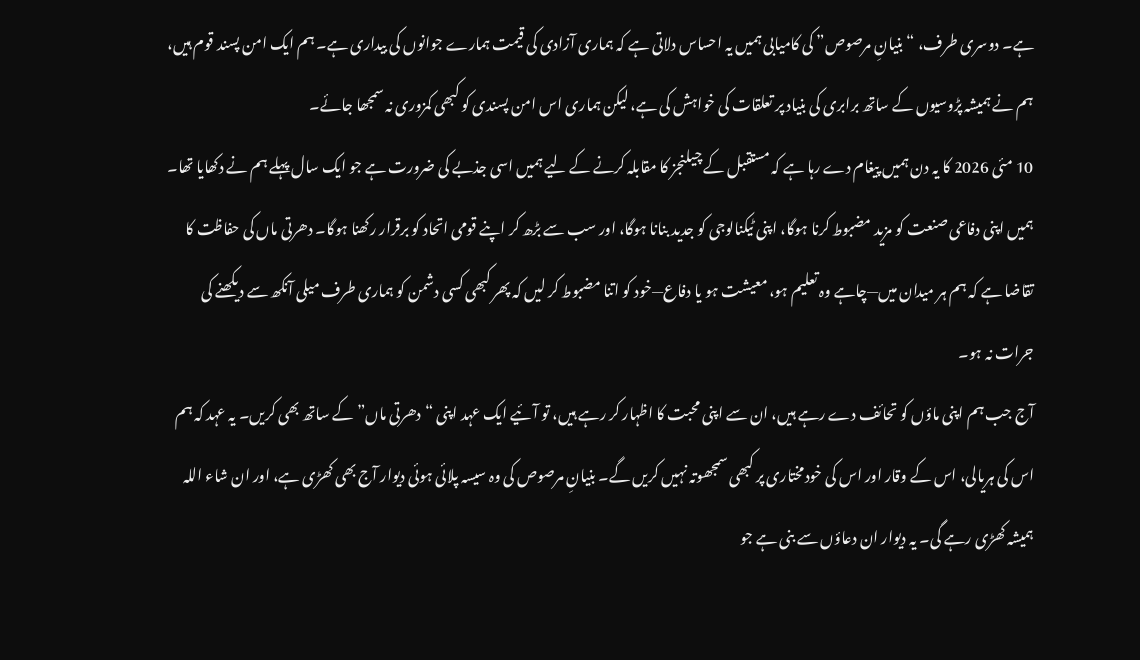ہے۔ دوسری طرف، “بنیانِ مرصوص” کی کامیابی ہمیں یہ احساس دلاتی ہے کہ ہماری آزادی کی قیمت ہمارے جوانوں کی بیداری ہے۔ ہم ایک امن پسند قوم ہیں، ہم نے ہمیشہ پڑوسیوں کے ساتھ برابری کی بنیاد پر تعلقات کی خواہش کی ہے، لیکن ہماری اس امن پسندی کو کبھی کمزوری نہ سمجھا جائے۔
10 مئی 2026 کا یہ دن ہمیں پیغام دے رہا ہے کہ مستقبل کے چیلنجز کا مقابلہ کرنے کے لیے ہمیں اسی جذبے کی ضرورت ہے جو ایک سال پہلے ہم نے دکھایا تھا۔ ہمیں اپنی دفاعی صنعت کو مزید مضبوط کرنا ہوگا، اپنی ٹیکنالوجی کو جدید بنانا ہوگا، اور سب سے بڑھ کر اپنے قومی اتحاد کو برقرار رکھنا ہوگا۔ دھرتی ماں کی حفاظت کا تقاضا ہے کہ ہم ہر میدان میں—چاہے وہ تعلیم ہو، معیشت ہو یا دفاع—خود کو اتنا مضبوط کر لیں کہ پھر کبھی کسی دشمن کو ہماری طرف میلی آنکھ سے دیکھنے کی جرات نہ ہو۔
آج جب ہم اپنی ماؤں کو تحائف دے رہے ہیں، ان سے اپنی محبت کا اظہار کر رہے ہیں، تو آئیے ایک عہد اپنی “دھرتی ماں” کے ساتھ بھی کریں۔ یہ عہد کہ ہم اس کی ہریالی، اس کے وقار اور اس کی خودمختاری پر کبھی سمجھوتہ نہیں کریں گے۔ بنیانِ مرصوص کی وہ سیسہ پلائی ہوئی دیوار آج بھی کھڑی ہے، اور ان شاء اللہ ہمیشہ کھڑی رہے گی۔ یہ دیوار ان دعاؤں سے بنی ہے جو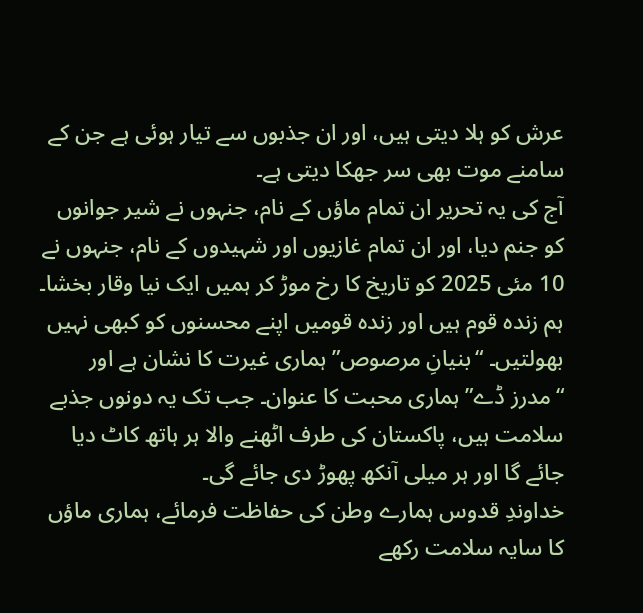عرش کو ہلا دیتی ہیں، اور ان جذبوں سے تیار ہوئی ہے جن کے سامنے موت بھی سر جھکا دیتی ہے۔
آج کی یہ تحریر ان تمام ماؤں کے نام، جنہوں نے شیر جوانوں کو جنم دیا، اور ان تمام غازیوں اور شہیدوں کے نام، جنہوں نے 10 مئی 2025 کو تاریخ کا رخ موڑ کر ہمیں ایک نیا وقار بخشا۔ ہم زندہ قوم ہیں اور زندہ قومیں اپنے محسنوں کو کبھی نہیں بھولتیں۔ “بنیانِ مرصوص” ہماری غیرت کا نشان ہے اور “مدرز ڈے” ہماری محبت کا عنوان۔ جب تک یہ دونوں جذبے سلامت ہیں، پاکستان کی طرف اٹھنے والا ہر ہاتھ کاٹ دیا جائے گا اور ہر میلی آنکھ پھوڑ دی جائے گی۔
خداوندِ قدوس ہمارے وطن کی حفاظت فرمائے، ہماری ماؤں کا سایہ سلامت رکھے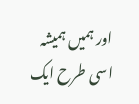اور ہمیں ہمیشہ اسی طرح ایک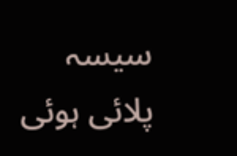سیسہ پلائی ہوئی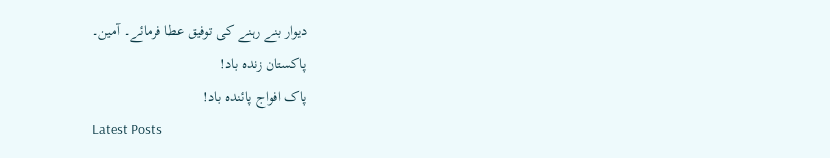دیوار بنے رہنے کی توفیق عطا فرمائے۔ آمین۔
پاکستان زندہ باد!
پاک افواج پائندہ باد!
Latest Posts